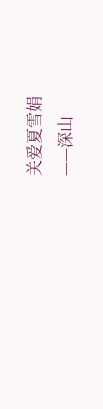关爱夏雪娟
——深山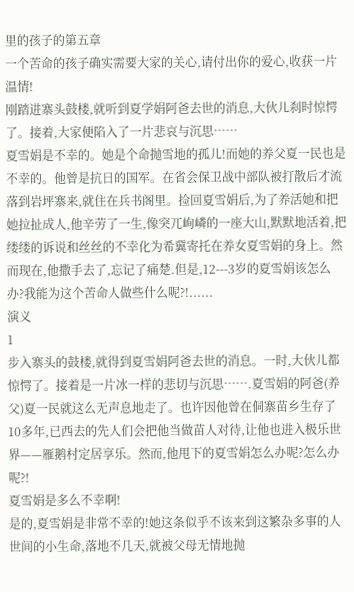里的孩子的第五章
一个苦命的孩子确实需要大家的关心,请付出你的爱心,收获一片温情!
刚踏进寨头鼓楼,就听到夏学娟阿爸去世的消息,大伙儿刹时惊愕了。接着,大家便陷入了一片悲哀与沉思……
夏雪娟是不幸的。她是个命抛雪地的孤儿!而她的养父夏一民也是不幸的。他曾是抗日的国军。在省会保卫战中部队被打散后才流落到岩坪寨来,就住在兵书阁里。捡回夏雪娟后,为了养活她和把她拉扯成人,他辛劳了一生,像突兀峋嶙的一座大山,默默地活着,把缕缕的诉说和丝丝的不幸化为希冀寄托在养女夏雪娟的身上。然而现在,他撒手去了,忘记了痛楚.但是,12---3岁的夏雪娟该怎么办?我能为这个苦命人做些什么呢?!......
演义
1
步入寨头的鼓楼,就得到夏雪娟阿爸去世的消息。一时,大伙儿都惊愕了。接着是一片冰一样的悲切与沉思…….夏雪娟的阿爸(养父)夏一民就这么无声息地走了。也许因他曾在侗寨苗乡生存了10多年,已西去的先人们会把他当做苗人对待,让他也进入极乐世界——雁鹅村定居享乐。然而,他甩下的夏雪娟怎么办呢?怎么办呢?!
夏雪娟是多么不幸啊!
是的,夏雪娟是非常不幸的!她这条似乎不该来到这繁杂多事的人世间的小生命,落地不几天,就被父母无情地抛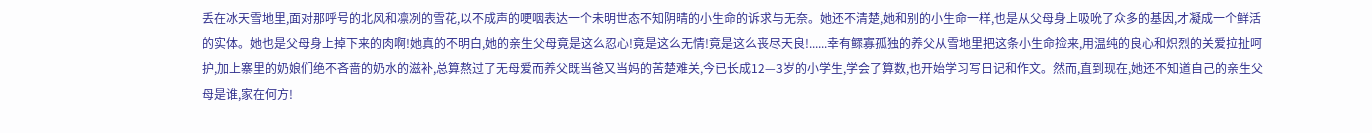丢在冰天雪地里,面对那呼号的北风和凛冽的雪花,以不成声的哽咽表达一个未明世态不知阴晴的小生命的诉求与无奈。她还不清楚,她和别的小生命一样,也是从父母身上吸吮了众多的基因,才凝成一个鲜活的实体。她也是父母身上掉下来的肉啊!她真的不明白,她的亲生父母竟是这么忍心!竟是这么无情!竟是这么丧尽天良!......幸有鳏寡孤独的养父从雪地里把这条小生命捡来,用温纯的良心和炽烈的关爱拉扯呵护,加上寨里的奶娘们绝不吝啬的奶水的滋补,总算熬过了无母爱而养父既当爸又当妈的苦楚难关,今已长成12—3岁的小学生,学会了算数,也开始学习写日记和作文。然而,直到现在,她还不知道自己的亲生父母是谁,家在何方!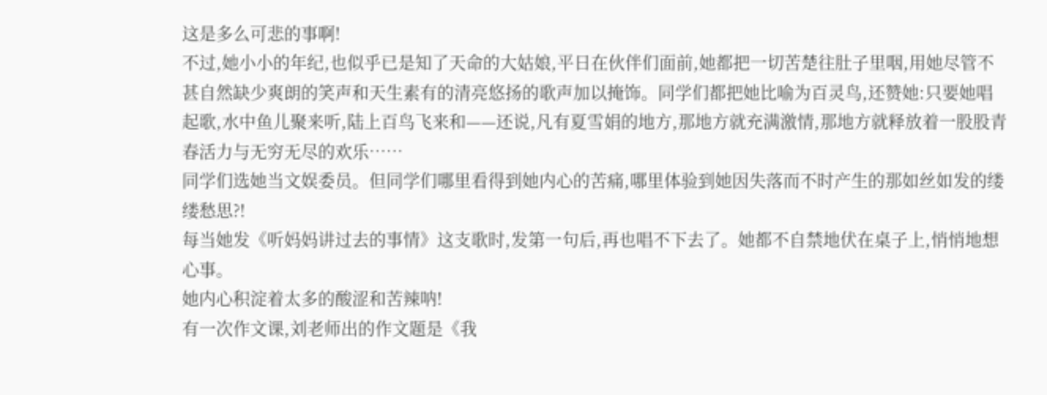这是多么可悲的事啊!
不过,她小小的年纪,也似乎已是知了天命的大姑娘,平日在伙伴们面前,她都把一切苦楚往肚子里咽,用她尽管不甚自然缺少爽朗的笑声和天生素有的清亮悠扬的歌声加以掩饰。同学们都把她比喻为百灵鸟,还赞她:只要她唱起歌,水中鱼儿聚来听,陆上百鸟飞来和——还说,凡有夏雪娟的地方,那地方就充满激情,那地方就释放着一股股青春活力与无穷无尽的欢乐……
同学们选她当文娱委员。但同学们哪里看得到她内心的苦痛,哪里体验到她因失落而不时产生的那如丝如发的缕缕愁思?!
每当她发《听妈妈讲过去的事情》这支歌时,发第一句后,再也唱不下去了。她都不自禁地伏在桌子上,悄悄地想心事。
她内心积淀着太多的酸涩和苦辣呐!
有一次作文课,刘老师出的作文题是《我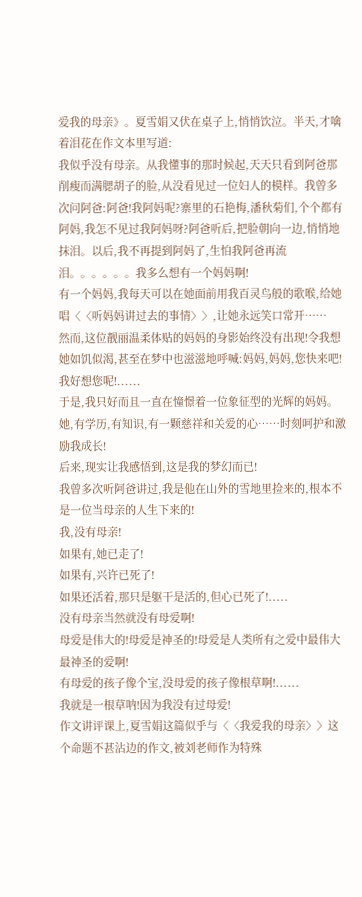爱我的母亲》。夏雪娟又伏在桌子上,悄悄饮泣。半天,才噙着泪花在作文本里写道:
我似乎没有母亲。从我懂事的那时候起,天天只看到阿爸那削瘦而满腮胡子的脸,从没看见过一位妇人的模样。我曾多次问阿爸:阿爸!我阿妈呢?寨里的石艳梅,潘秋菊们,个个都有阿妈,我怎不见过我阿妈呀?阿爸听后,把脸朝向一边,悄悄地抹泪。以后,我不再提到阿妈了,生怕我阿爸再流泪。。。。。。我多么想有一个妈妈啊!
有一个妈妈,我每天可以在她面前用我百灵鸟般的歌喉,给她唱〈〈听妈妈讲过去的事情〉〉,让她永远笑口常开……
然而,这位靓丽温柔体贴的妈妈的身影始终没有出现!令我想她如饥似渴,甚至在梦中也滋滋地呼喊:妈妈,妈妈,您快来吧!我好想您呢!......
于是,我只好而且一直在憧憬着一位象征型的光辉的妈妈。她,有学历,有知识,有一颗慈祥和关爱的心……时刻呵护和激励我成长!
后来,现实让我感悟到,这是我的梦幻而已!
我曾多次听阿爸讲过,我是他在山外的雪地里捡来的,根本不是一位当母亲的人生下来的!
我,没有母亲!
如果有,她已走了!
如果有,兴许已死了!
如果还活着,那只是躯干是活的,但心已死了!.....
没有母亲当然就没有母爱啊!
母爱是伟大的!母爱是神圣的!母爱是人类所有之爱中最伟大最神圣的爱啊!
有母爱的孩子像个宝,没母爱的孩子像根草啊!......
我就是一根草呐!因为我没有过母爱!
作文讲评课上,夏雪娟这篇似乎与〈〈我爱我的母亲〉〉这个命题不甚沾边的作文,被刘老师作为特殊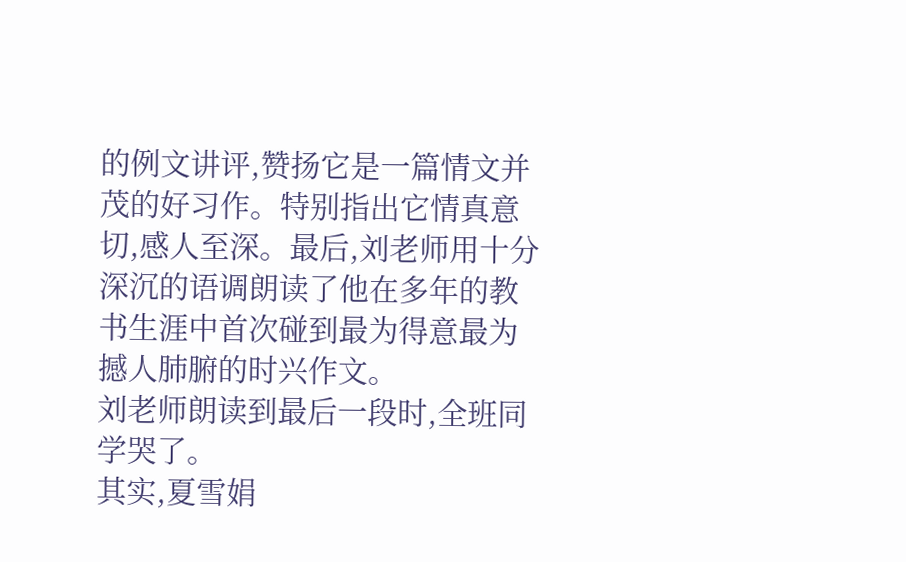的例文讲评,赞扬它是一篇情文并茂的好习作。特别指出它情真意切,感人至深。最后,刘老师用十分深沉的语调朗读了他在多年的教书生涯中首次碰到最为得意最为撼人肺腑的时兴作文。
刘老师朗读到最后一段时,全班同学哭了。
其实,夏雪娟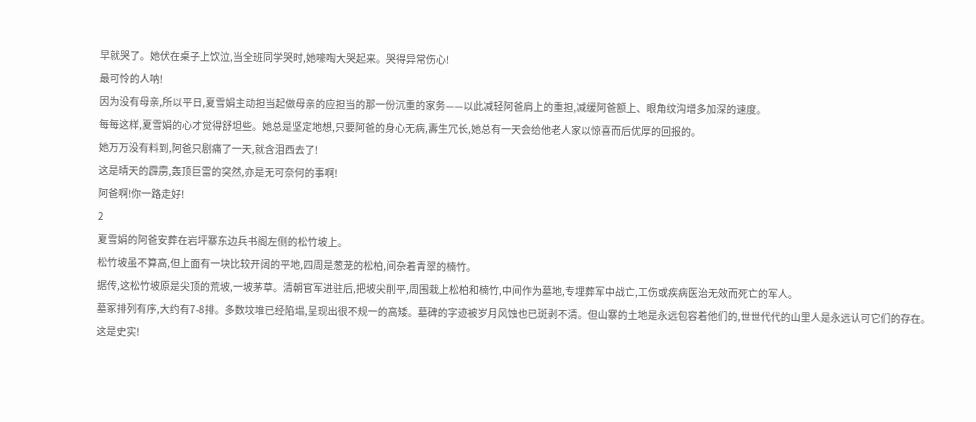早就哭了。她伏在桌子上饮泣,当全班同学哭时,她嚎啕大哭起来。哭得异常伤心!
最可怜的人呐!
因为没有母亲,所以平日,夏雪娟主动担当起做母亲的应担当的那一份沉重的家务——以此减轻阿爸肩上的重担,减缓阿爸额上、眼角纹沟增多加深的速度。
每每这样,夏雪娟的心才觉得舒坦些。她总是坚定地想,只要阿爸的身心无病,夀生冗长,她总有一天会给他老人家以惊喜而后优厚的回报的。
她万万没有料到,阿爸只剧痛了一天,就含泪西去了!
这是晴天的霹雳,轰顶巨雷的突然,亦是无可奈何的事啊!
阿爸啊!你一路走好!
2
夏雪娟的阿爸安葬在岩坪寨东边兵书阁左侧的松竹坡上。
松竹坡虽不算高,但上面有一块比较开阔的平地,四周是葱茏的松柏,间杂着青翠的楠竹。
据传,这松竹坡原是尖顶的荒坡,一坡茅草。清朝官军进驻后,把坡尖削平,周围栽上松柏和楠竹,中间作为墓地,专埋葬军中战亡,工伤或疾病医治无效而死亡的军人。
墓冢排列有序,大约有7-8排。多数坟堆已经陷塌,呈现出很不规一的高矮。墓碑的字迹被岁月风蚀也已斑剥不清。但山寨的土地是永远包容着他们的,世世代代的山里人是永远认可它们的存在。
这是史实!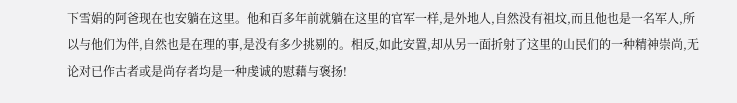下雪娟的阿爸现在也安躺在这里。他和百多年前就躺在这里的官军一样,是外地人,自然没有祖坟,而且他也是一名军人,所以与他们为伴,自然也是在理的事,是没有多少挑剔的。相反,如此安置,却从另一面折射了这里的山民们的一种精神崇尚,无论对已作古者或是尚存者均是一种虔诚的慰藉与褒扬!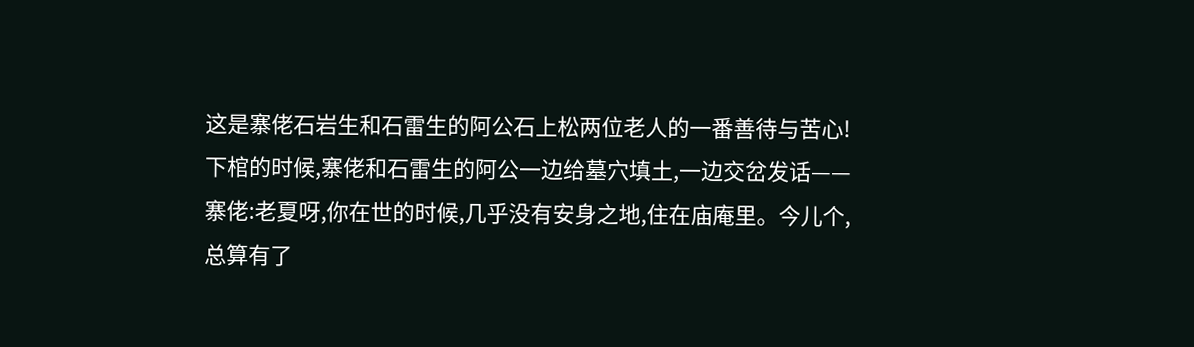这是寨佬石岩生和石雷生的阿公石上松两位老人的一番善待与苦心!
下棺的时候,寨佬和石雷生的阿公一边给墓穴填土,一边交岔发话——
寨佬:老夏呀,你在世的时候,几乎没有安身之地,住在庙庵里。今儿个,总算有了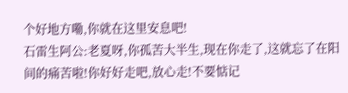个好地方嘞,你就在这里安息吧!
石雷生阿公:老夏呀,你孤苦大半生,现在你走了,这就忘了在阳间的痛苦啦!你好好走吧,放心走!不要惦记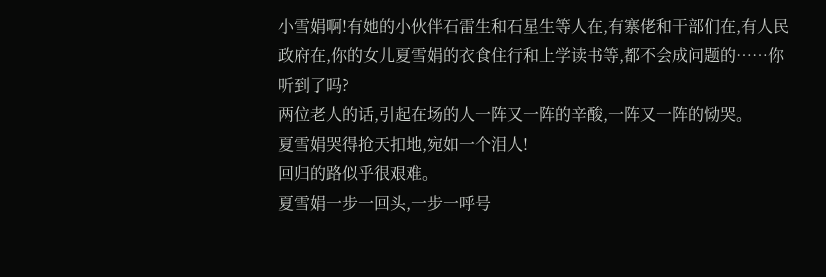小雪娟啊!有她的小伙伴石雷生和石星生等人在,有寨佬和干部们在,有人民政府在,你的女儿夏雪娟的衣食住行和上学读书等,都不会成问题的……你听到了吗?
两位老人的话,引起在场的人一阵又一阵的辛酸,一阵又一阵的恸哭。
夏雪娟哭得抢天扣地,宛如一个泪人!
回归的路似乎很艰难。
夏雪娟一步一回头,一步一呼号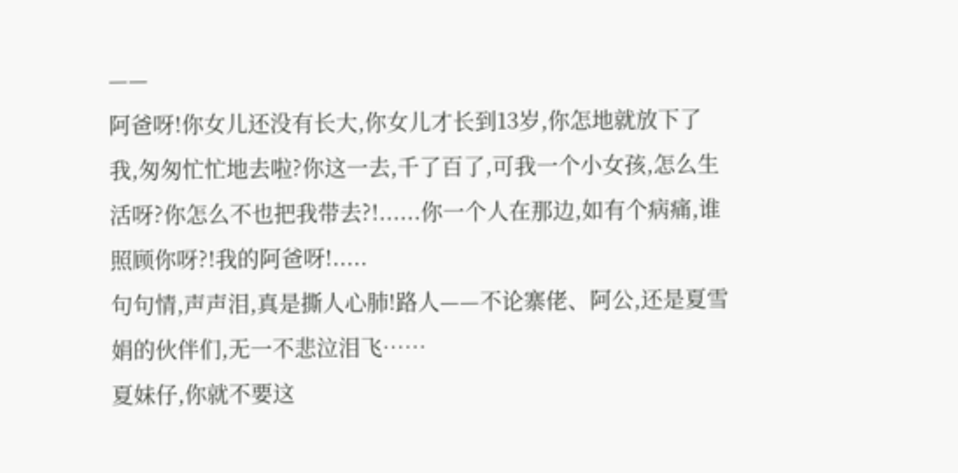——
阿爸呀!你女儿还没有长大,你女儿才长到13岁,你怎地就放下了我,匆匆忙忙地去啦?你这一去,千了百了,可我一个小女孩,怎么生活呀?你怎么不也把我带去?!......你一个人在那边,如有个病痛,谁照顾你呀?!我的阿爸呀!.....
句句情,声声泪,真是撕人心肺!路人——不论寨佬、阿公,还是夏雪娟的伙伴们,无一不悲泣泪飞……
夏妹仔,你就不要这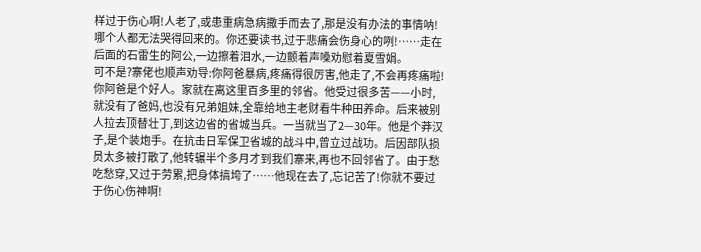样过于伤心啊!人老了,或患重病急病撒手而去了,那是没有办法的事情呐!哪个人都无法哭得回来的。你还要读书,过于悲痛会伤身心的咧!……走在后面的石雷生的阿公,一边擦着泪水,一边颤着声嗓劝慰着夏雪娟。
可不是?寨佬也顺声劝导:你阿爸暴病,疼痛得很厉害,他走了,不会再疼痛啦!你阿爸是个好人。家就在离这里百多里的邻省。他受过很多苦——小时,就没有了爸妈,也没有兄弟姐妹,全靠给地主老财看牛种田养命。后来被别人拉去顶替壮丁,到这边省的省城当兵。一当就当了2—30年。他是个莽汉子,是个装炮手。在抗击日军保卫省城的战斗中,曾立过战功。后因部队损员太多被打散了,他转辗半个多月才到我们寨来,再也不回邻省了。由于愁吃愁穿,又过于劳累,把身体搞垮了……他现在去了,忘记苦了!你就不要过于伤心伤神啊!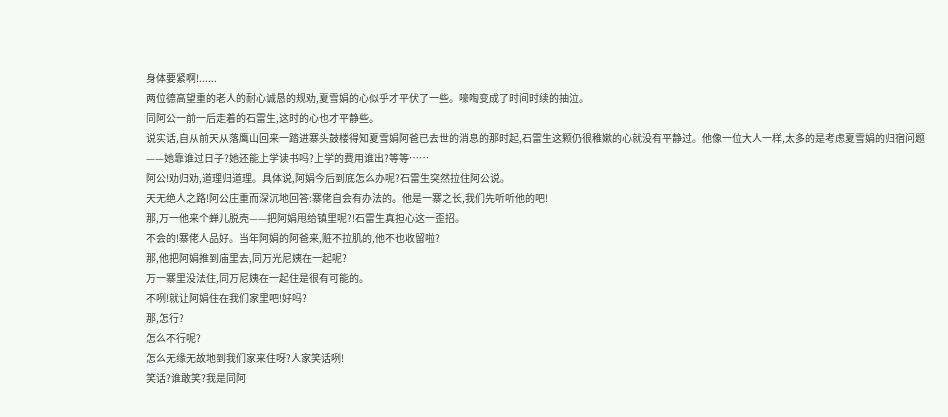身体要紧啊!......
两位德高望重的老人的耐心诚恳的规劝,夏雪娟的心似乎才平伏了一些。嚎啕变成了时间时续的抽泣。
同阿公一前一后走着的石雷生,这时的心也才平静些。
说实话,自从前天从落鹰山回来一踏进寨头鼓楼得知夏雪娟阿爸已去世的消息的那时起,石雷生这颗仍很稚嫰的心就没有平静过。他像一位大人一样,太多的是考虑夏雪娟的归宿问题——她靠谁过日子?她还能上学读书吗?上学的费用谁出?等等……
阿公!劝归劝,道理归道理。具体说,阿娟今后到底怎么办呢?石雷生突然拉住阿公说。
天无绝人之路!阿公庄重而深沉地回答:寨佬自会有办法的。他是一寨之长,我们先听听他的吧!
那,万一他来个蝉儿脱壳——把阿娟甩给镇里呢?!石雷生真担心这一歪招。
不会的!寨佬人品好。当年阿娟的阿爸来,赃不拉肌的,他不也收留啦?
那,他把阿娟推到庙里去,同万光尼姨在一起呢?
万一寨里没法住,同万尼姨在一起住是很有可能的。
不咧!就让阿娟住在我们家里吧!好吗?
那,怎行?
怎么不行呢?
怎么无缘无故地到我们家来住呀?人家笑话咧!
笑话?谁敢笑?我是同阿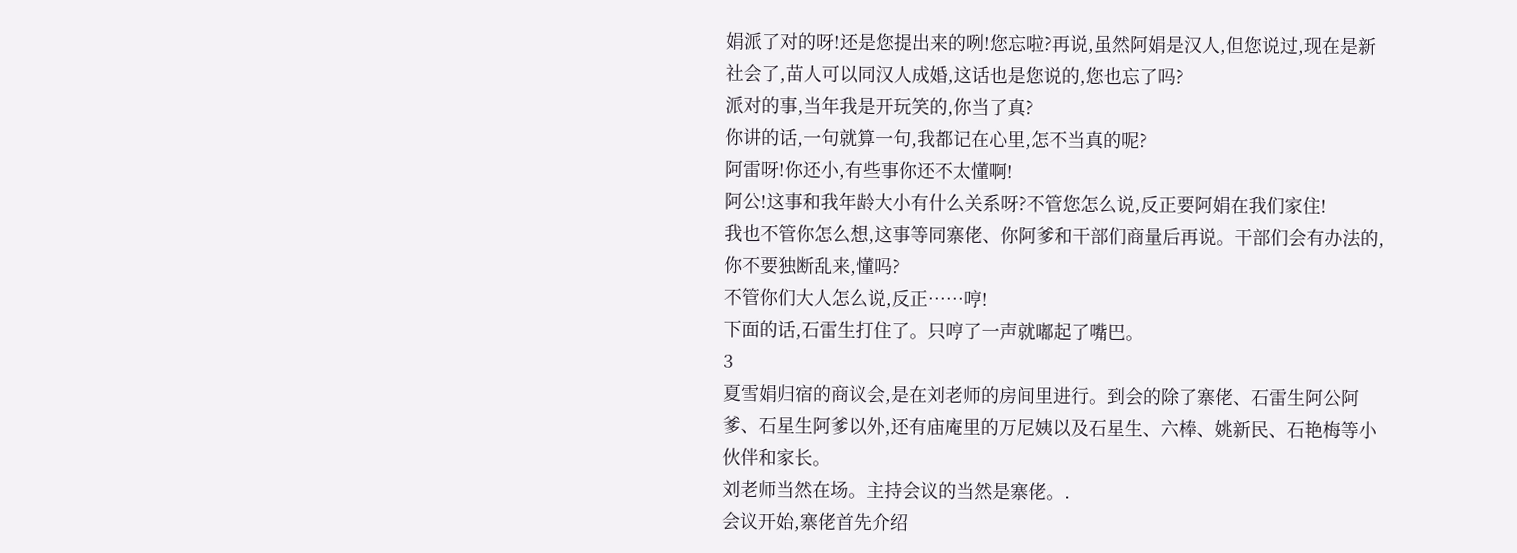娟派了对的呀!还是您提出来的咧!您忘啦?再说,虽然阿娟是汉人,但您说过,现在是新社会了,苗人可以同汉人成婚,这话也是您说的,您也忘了吗?
派对的事,当年我是开玩笑的,你当了真?
你讲的话,一句就算一句,我都记在心里,怎不当真的呢?
阿雷呀!你还小,有些事你还不太懂啊!
阿公!这事和我年龄大小有什么关系呀?不管您怎么说,反正要阿娟在我们家住!
我也不管你怎么想,这事等同寨佬、你阿爹和干部们商量后再说。干部们会有办法的,你不要独断乱来,懂吗?
不管你们大人怎么说,反正……哼!
下面的话,石雷生打住了。只哼了一声就嘟起了嘴巴。
3
夏雪娟归宿的商议会,是在刘老师的房间里进行。到会的除了寨佬、石雷生阿公阿爹、石星生阿爹以外,还有庙庵里的万尼姨以及石星生、六棒、姚新民、石艳梅等小伙伴和家长。
刘老师当然在场。主持会议的当然是寨佬。.
会议开始,寨佬首先介绍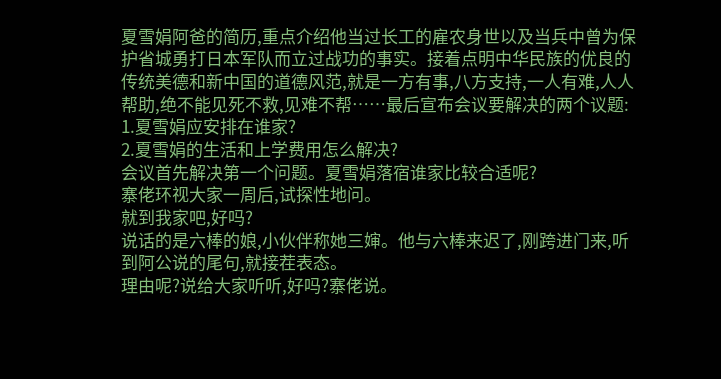夏雪娟阿爸的简历,重点介绍他当过长工的雇农身世以及当兵中曾为保护省城勇打日本军队而立过战功的事实。接着点明中华民族的优良的传统美德和新中国的道德风范,就是一方有事,八方支持,一人有难,人人帮助,绝不能见死不救,见难不帮……最后宣布会议要解决的两个议题:
1.夏雪娟应安排在谁家?
2.夏雪娟的生活和上学费用怎么解决?
会议首先解决第一个问题。夏雪娟落宿谁家比较合适呢?
寨佬环视大家一周后,试探性地问。
就到我家吧,好吗?
说话的是六棒的娘,小伙伴称她三婶。他与六棒来迟了,刚跨进门来,听到阿公说的尾句,就接茬表态。
理由呢?说给大家听听,好吗?寨佬说。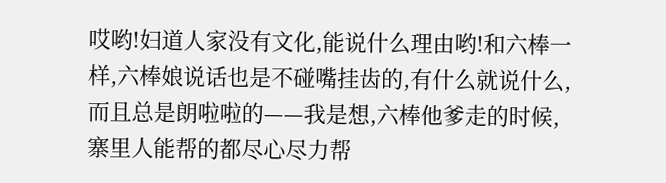哎哟!妇道人家没有文化,能说什么理由哟!和六棒一样,六棒娘说话也是不碰嘴挂齿的,有什么就说什么,而且总是朗啦啦的——我是想,六棒他爹走的时候,寨里人能帮的都尽心尽力帮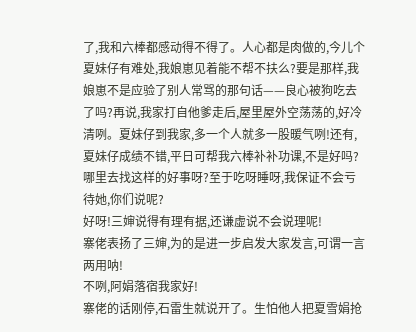了,我和六棒都感动得不得了。人心都是肉做的,今儿个夏妹仔有难处,我娘崽见着能不帮不扶么?要是那样,我娘崽不是应验了别人常骂的那句话——良心被狗吃去了吗?再说,我家打自他爹走后,屋里屋外空荡荡的,好冷清咧。夏妹仔到我家,多一个人就多一股暖气咧!还有,夏妹仔成绩不错,平日可帮我六棒补补功课,不是好吗?哪里去找这样的好事呀?至于吃呀睡呀,我保证不会亏待她,你们说呢?
好呀!三婶说得有理有据,还谦虚说不会说理呢!
寨佬表扬了三婶,为的是进一步启发大家发言,可谓一言两用呐!
不咧,阿娟落宿我家好!
寨佬的话刚停,石雷生就说开了。生怕他人把夏雪娟抢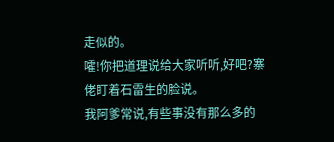走似的。
嚯!你把道理说给大家听听,好吧?寨佬盯着石雷生的脸说。
我阿爹常说,有些事没有那么多的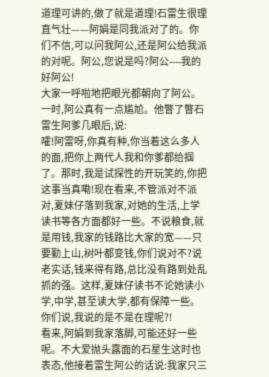道理可讲的,做了就是道理!石雷生很理直气壮——阿娟是同我派对了的。你们不信,可以问我阿公,还是阿公给我派的对呢。阿公,您说是吗?阿公----我的好阿公!
大家一呼啦地把眼光都朝向了阿公。
一时,阿公真有一点尴尬。他瞥了瞥石雷生阿爹几眼后,说:
嚯!阿雷呀,你真有种,你当着这么多人的面,把你上两代人我和你爹都给掴了。那时,我是试探性的开玩笑的,你把这事当真嘞!现在看来,不管派对不派对,夏妹仔落到我家,对她的生活,上学读书等各方面都好一些。不说粮食,就是用钱,我家的钱路比大家的宽——只要勤上山,树叶都变钱,你们说对不?说老实话,钱来得有路,总比没有路到处乱抓的强。这样,夏妹仔读书不论她读小学,中学,甚至读大学,都有保障一些。你们说,我说的是不是在理呢?!
看来,阿娟到我家落脚,可能还好一些呢。不大爱抛头露面的石星生这时也表态,他接着雷生阿公的话说:我家只三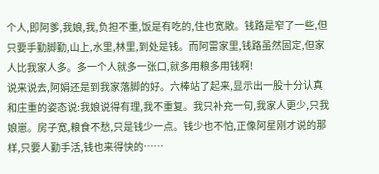个人,即阿爹,我娘,我,负担不重,饭是有吃的,住也宽敞。钱路是窄了一些,但只要手勤脚勤,山上,水里,林里,到处是钱。而阿雷家里,钱路虽然固定,但家人比我家人多。多一个人就多一张口,就多用粮多用钱啊!
说来说去,阿娟还是到我家落脚的好。六棒站了起来,显示出一股十分认真和庄重的姿态说:我娘说得有理,我不重复。我只补充一句,我家人更少,只我娘崽。房子宽,粮食不愁,只是钱少一点。钱少也不怕,正像阿星刚才说的那样,只要人勤手活,钱也来得快的……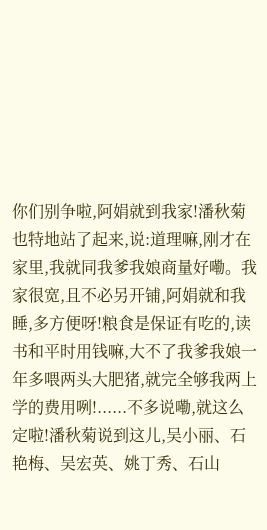你们别争啦,阿娟就到我家!潘秋菊也特地站了起来,说:道理嘛,刚才在家里,我就同我爹我娘商量好嘞。我家很宽,且不必另开铺,阿娟就和我睡,多方便呀!粮食是保证有吃的,读书和平时用钱嘛,大不了我爹我娘一年多喂两头大肥猪,就完全够我两上学的费用咧!......不多说嘞,就这么定啦!潘秋菊说到这儿,吴小丽、石艳梅、吴宏英、姚丁秀、石山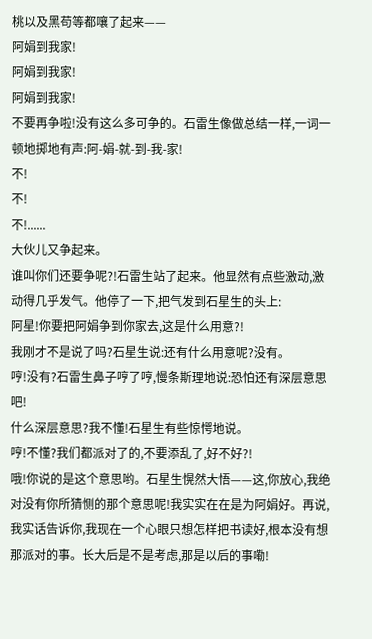桃以及黑苟等都嚷了起来——
阿娟到我家!
阿娟到我家!
阿娟到我家!
不要再争啦!没有这么多可争的。石雷生像做总结一样,一词一顿地掷地有声:阿-娟-就-到-我-家!
不!
不!
不!......
大伙儿又争起来。
谁叫你们还要争呢?!石雷生站了起来。他显然有点些激动,激动得几乎发气。他停了一下,把气发到石星生的头上:
阿星!你要把阿娟争到你家去,这是什么用意?!
我刚才不是说了吗?石星生说:还有什么用意呢?没有。
哼!没有?石雷生鼻子哼了哼,慢条斯理地说:恐怕还有深层意思吧!
什么深层意思?我不懂!石星生有些惊愕地说。
哼!不懂?我们都派对了的,不要添乱了,好不好?!
哦!你说的是这个意思哟。石星生愰然大悟——这,你放心,我绝对没有你所猜恻的那个意思呢!我实实在在是为阿娟好。再说,我实话告诉你,我现在一个心眼只想怎样把书读好,根本没有想那派对的事。长大后是不是考虑,那是以后的事嘞!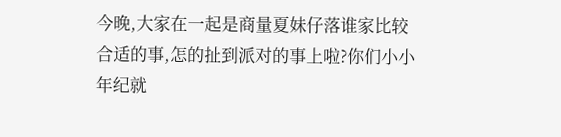今晚,大家在一起是商量夏妹仔落谁家比较合适的事,怎的扯到派对的事上啦?你们小小年纪就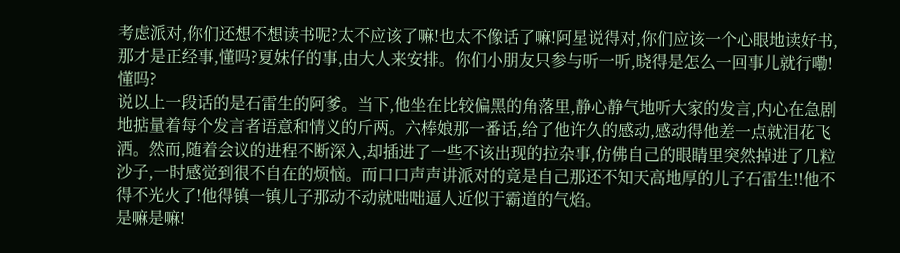考虑派对,你们还想不想读书呢?太不应该了嘛!也太不像话了嘛!阿星说得对,你们应该一个心眼地读好书,那才是正经事,懂吗?夏妹仔的事,由大人来安排。你们小朋友只参与听一听,晓得是怎么一回事儿就行嘞!懂吗?
说以上一段话的是石雷生的阿爹。当下,他坐在比较偏黑的角落里,静心静气地听大家的发言,内心在急剧地掂量着每个发言者语意和情义的斤两。六棒娘那一番话,给了他许久的感动,感动得他差一点就泪花飞洒。然而,随着会议的进程不断深入,却插进了一些不该出现的拉杂事,仿佛自己的眼睛里突然掉进了几粒沙子,一时感觉到很不自在的烦恼。而口口声声讲派对的竟是自己那还不知天高地厚的儿子石雷生!!他不得不光火了!他得镇一镇儿子那动不动就咄咄逼人近似于霸道的气焰。
是嘛是嘛!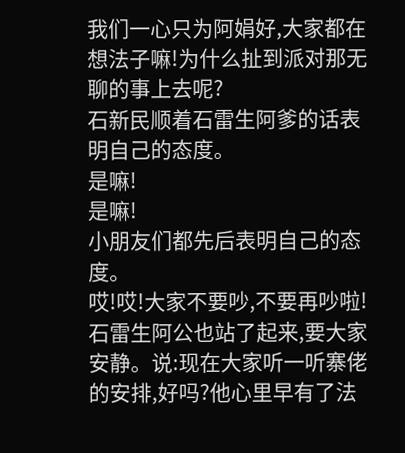我们一心只为阿娟好,大家都在想法子嘛!为什么扯到派对那无聊的事上去呢?
石新民顺着石雷生阿爹的话表明自己的态度。
是嘛!
是嘛!
小朋友们都先后表明自己的态度。
哎!哎!大家不要吵,不要再吵啦!石雷生阿公也站了起来,要大家安静。说:现在大家听一听寨佬的安排,好吗?他心里早有了法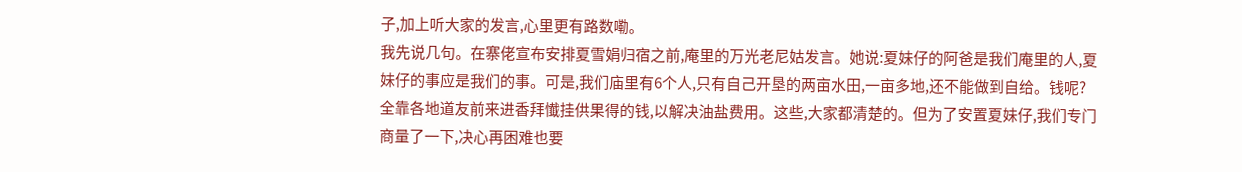子,加上听大家的发言,心里更有路数嘞。
我先说几句。在寨佬宣布安排夏雪娟归宿之前,庵里的万光老尼姑发言。她说:夏妹仔的阿爸是我们庵里的人,夏妹仔的事应是我们的事。可是,我们庙里有6个人,只有自己开垦的两亩水田,一亩多地,还不能做到自给。钱呢?全靠各地道友前来进香拜懴挂供果得的钱,以解决油盐费用。这些,大家都清楚的。但为了安置夏妹仔,我们专门商量了一下,决心再困难也要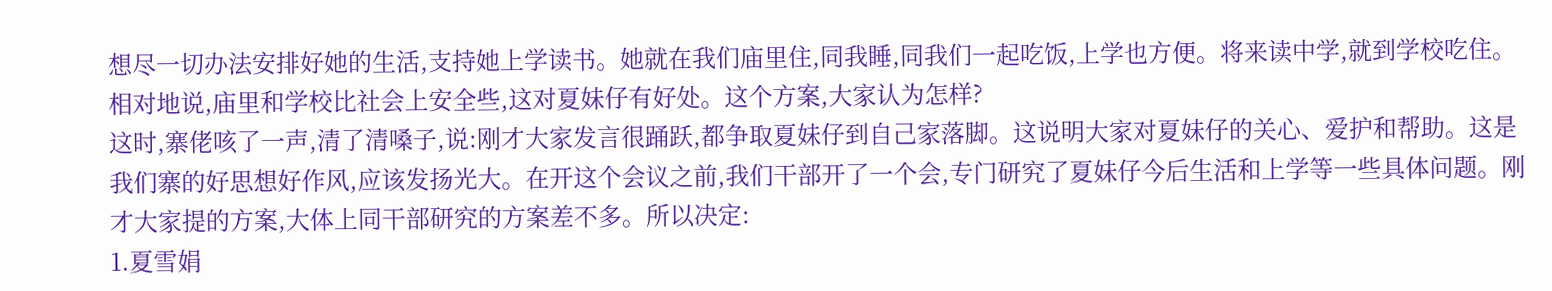想尽一切办法安排好她的生活,支持她上学读书。她就在我们庙里住,同我睡,同我们一起吃饭,上学也方便。将来读中学,就到学校吃住。相对地说,庙里和学校比社会上安全些,这对夏妹仔有好处。这个方案,大家认为怎样?
这时,寨佬咳了一声,清了清嗓子,说:刚才大家发言很踊跃,都争取夏妹仔到自己家落脚。这说明大家对夏妹仔的关心、爱护和帮助。这是我们寨的好思想好作风,应该发扬光大。在开这个会议之前,我们干部开了一个会,专门研究了夏妹仔今后生活和上学等一些具体问题。刚才大家提的方案,大体上同干部研究的方案差不多。所以决定:
1.夏雪娟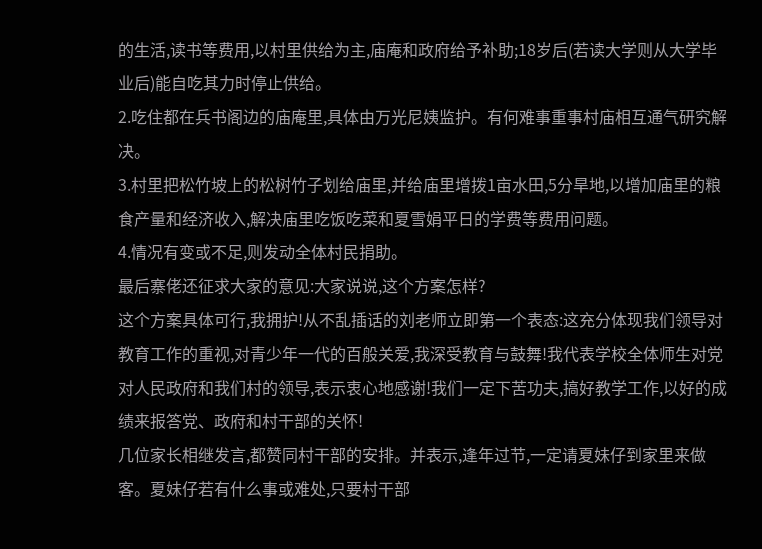的生活,读书等费用,以村里供给为主,庙庵和政府给予补助;18岁后(若读大学则从大学毕业后)能自吃其力时停止供给。
2.吃住都在兵书阁边的庙庵里,具体由万光尼姨监护。有何难事重事村庙相互通气研究解决。
3.村里把松竹坡上的松树竹子划给庙里,并给庙里增拨1亩水田,5分旱地,以增加庙里的粮食产量和经济收入,解决庙里吃饭吃菜和夏雪娟平日的学费等费用问题。
4.情况有变或不足,则发动全体村民捐助。
最后寨佬还征求大家的意见:大家说说,这个方案怎样?
这个方案具体可行,我拥护!从不乱插话的刘老师立即第一个表态:这充分体现我们领导对教育工作的重视,对青少年一代的百般关爱,我深受教育与鼓舞!我代表学校全体师生对党对人民政府和我们村的领导,表示衷心地感谢!我们一定下苦功夫,搞好教学工作,以好的成绩来报答党、政府和村干部的关怀!
几位家长相继发言,都赞同村干部的安排。并表示,逢年过节,一定请夏妹仔到家里来做客。夏妹仔若有什么事或难处,只要村干部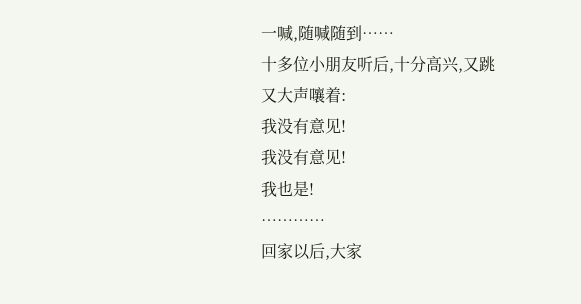一喊,随喊随到……
十多位小朋友听后,十分高兴,又跳又大声嚷着:
我没有意见!
我没有意见!
我也是!
…………
回家以后,大家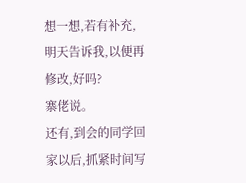想一想,若有补充,明天告诉我,以便再修改,好吗?
寨佬说。
还有,到会的同学回家以后,抓紧时间写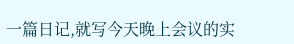一篇日记,就写今天晚上会议的实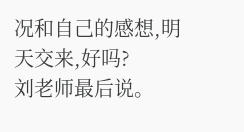况和自己的感想,明天交来,好吗?
刘老师最后说。